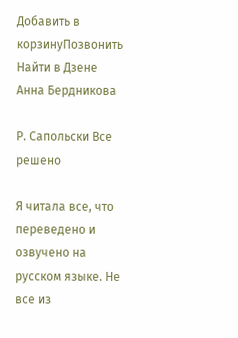Добавить в корзинуПозвонить
Найти в Дзене
Анна Бердникова

Р. Сапольски Все решено

Я читала все, что переведено и озвучено на русском языке. Не все из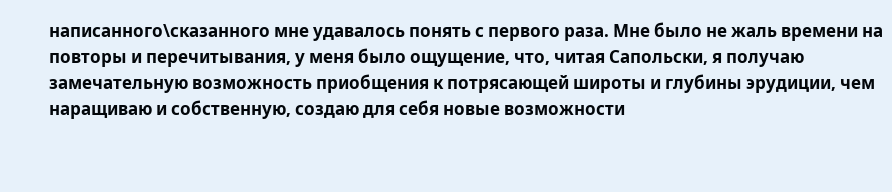написанного\сказанного мне удавалось понять с первого раза. Мне было не жаль времени на повторы и перечитывания, у меня было ощущение, что, читая Сапольски, я получаю замечательную возможность приобщения к потрясающей широты и глубины эрудиции, чем наращиваю и собственную, создаю для себя новые возможности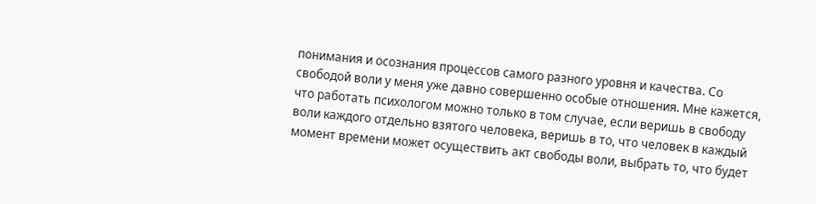понимания и осознания процессов самого разного уровня и качества. Со свободой воли у меня уже давно совершенно особые отношения. Мне кажется, что работать психологом можно только в том случае, если веришь в свободу воли каждого отдельно взятого человека, веришь в то, что человек в каждый момент времени может осуществить акт свободы воли, выбрать то, что будет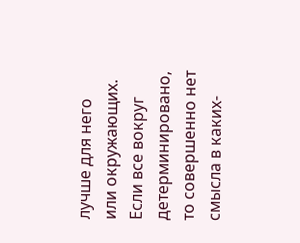лучше для него или окружающих. Если все вокруг детерминировано, то совершенно нет смысла в каких-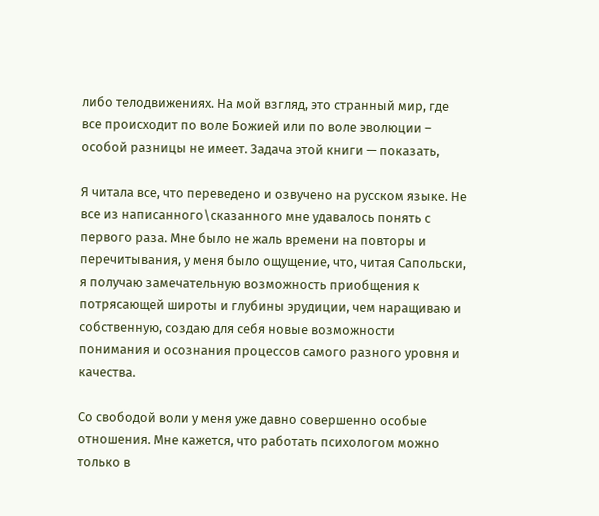либо телодвижениях. На мой взгляд, это странный мир, где все происходит по воле Божией или по воле эволюции – особой разницы не имеет. Задача этой книги — показать,

Я читала все, что переведено и озвучено на русском языке. Не все из написанного\сказанного мне удавалось понять с первого раза. Мне было не жаль времени на повторы и перечитывания, у меня было ощущение, что, читая Сапольски, я получаю замечательную возможность приобщения к потрясающей широты и глубины эрудиции, чем наращиваю и собственную, создаю для себя новые возможности понимания и осознания процессов самого разного уровня и качества.

Со свободой воли у меня уже давно совершенно особые отношения. Мне кажется, что работать психологом можно только в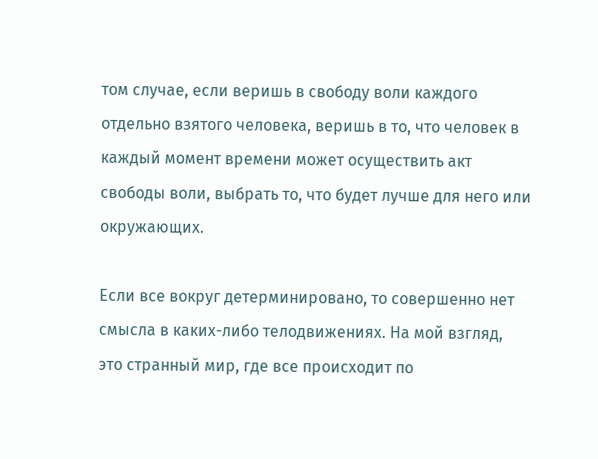том случае, если веришь в свободу воли каждого отдельно взятого человека, веришь в то, что человек в каждый момент времени может осуществить акт свободы воли, выбрать то, что будет лучше для него или окружающих.

Если все вокруг детерминировано, то совершенно нет смысла в каких-либо телодвижениях. На мой взгляд, это странный мир, где все происходит по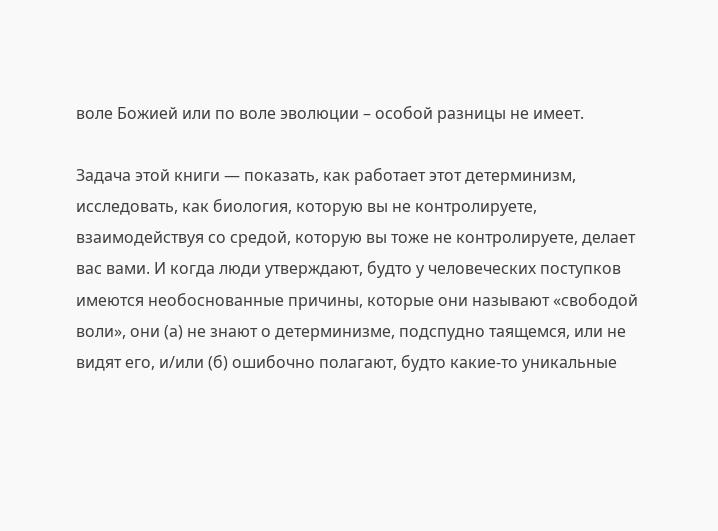воле Божией или по воле эволюции – особой разницы не имеет.

Задача этой книги — показать, как работает этот детерминизм, исследовать, как биология, которую вы не контролируете, взаимодействуя со средой, которую вы тоже не контролируете, делает вас вами. И когда люди утверждают, будто у человеческих поступков имеются необоснованные причины, которые они называют «свободой воли», они (а) не знают о детерминизме, подспудно таящемся, или не видят его, и/или (б) ошибочно полагают, будто какие-то уникальные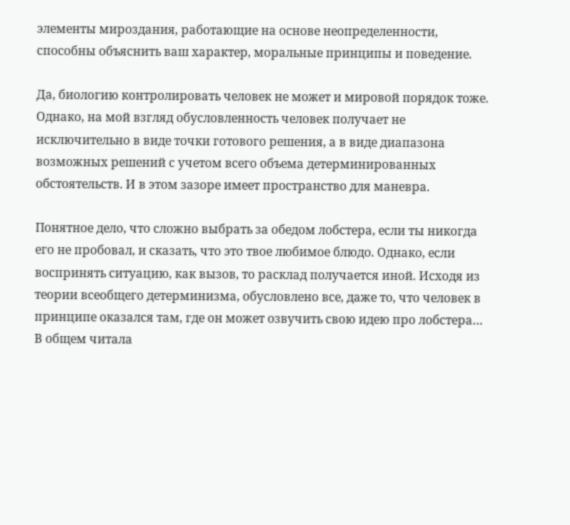элементы мироздания, работающие на основе неопределенности, способны объяснить ваш характер, моральные принципы и поведение.

Да, биологию контролировать человек не может и мировой порядок тоже. Однако, на мой взгляд обусловленность человек получает не исключительно в виде точки готового решения, а в виде диапазона возможных решений с учетом всего объема детерминированных обстоятельств. И в этом зазоре имеет пространство для маневра.

Понятное дело, что сложно выбрать за обедом лобстера, если ты никогда его не пробовал, и сказать, что это твое любимое блюдо. Однако, если воспринять ситуацию, как вызов, то расклад получается иной. Исходя из теории всеобщего детерминизма, обусловлено все, даже то, что человек в принципе оказался там, где он может озвучить свою идею про лобстера… В общем читала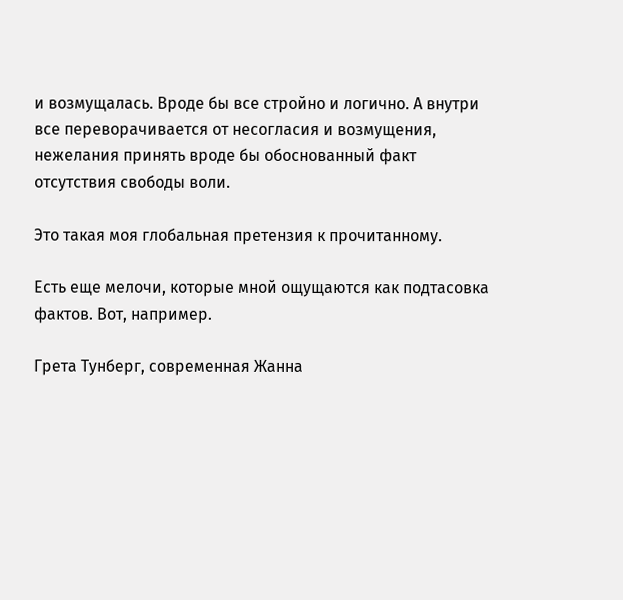и возмущалась. Вроде бы все стройно и логично. А внутри все переворачивается от несогласия и возмущения, нежелания принять вроде бы обоснованный факт отсутствия свободы воли.

Это такая моя глобальная претензия к прочитанному.

Есть еще мелочи, которые мной ощущаются как подтасовка фактов. Вот, например.

Грета Тунберг, современная Жанна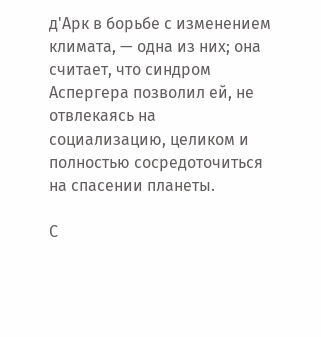д'Арк в борьбе с изменением климата, — одна из них; она считает, что синдром Аспергера позволил ей, не отвлекаясь на социализацию, целиком и полностью сосредоточиться на спасении планеты.

С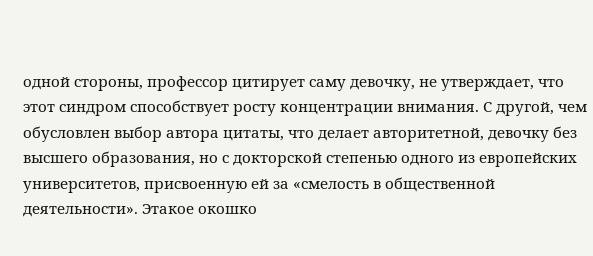одной стороны, профессор цитирует саму девочку, не утверждает, что этот синдром способствует росту концентрации внимания. С другой, чем обусловлен выбор автора цитаты, что делает авторитетной, девочку без высшего образования, но с докторской степенью одного из европейских университетов, присвоенную ей за «смелость в общественной деятельности». Этакое окошко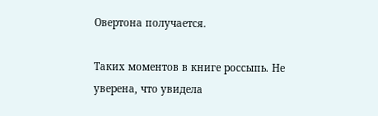Овертона получается.

Таких моментов в книге россыпь. Не уверена, что увидела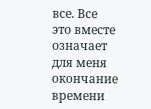все. Все это вместе означает для меня окончание времени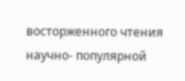восторженного чтения научно- популярной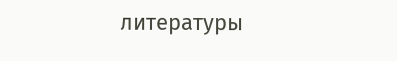литературы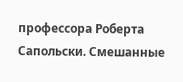профессора Роберта Сапольски. Смешанные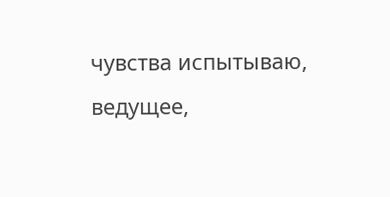чувства испытываю, ведущее,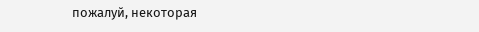пожалуй, некоторая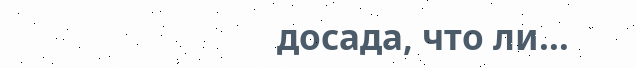досада, что ли…